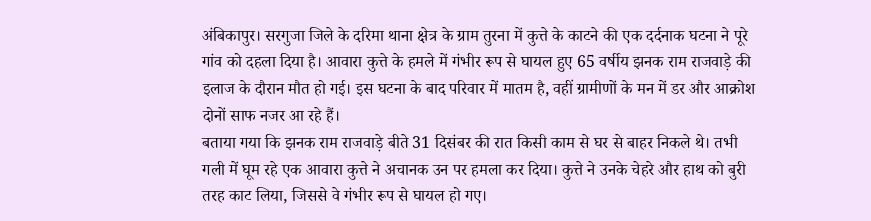अंबिकापुर। सरगुजा जिले के दरिमा थाना क्षेत्र के ग्राम तुरना में कुत्ते के काटने की एक दर्दनाक घटना ने पूरे गांव को दहला दिया है। आवारा कुत्ते के हमले में गंभीर रूप से घायल हुए 65 वर्षीय झनक राम राजवाड़े की इलाज के दौरान मौत हो गई। इस घटना के बाद परिवार में मातम है, वहीं ग्रामीणों के मन में डर और आक्रोश दोनों साफ नजर आ रहे हैं।
बताया गया कि झनक राम राजवाड़े बीते 31 दिसंबर की रात किसी काम से घर से बाहर निकले थे। तभी गली में घूम रहे एक आवारा कुत्ते ने अचानक उन पर हमला कर दिया। कुत्ते ने उनके चेहरे और हाथ को बुरी तरह काट लिया, जिससे वे गंभीर रूप से घायल हो गए।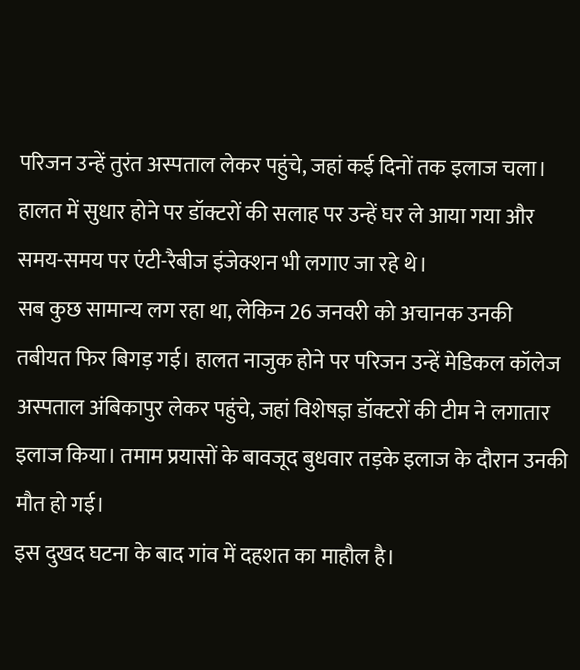परिजन उन्हें तुरंत अस्पताल लेकर पहुंचे, जहां कई दिनों तक इलाज चला। हालत में सुधार होने पर डॉक्टरों की सलाह पर उन्हें घर ले आया गया और समय-समय पर एंटी-रैबीज इंजेक्शन भी लगाए जा रहे थे।
सब कुछ सामान्य लग रहा था, लेकिन 26 जनवरी को अचानक उनकी तबीयत फिर बिगड़ गई। हालत नाजुक होने पर परिजन उन्हें मेडिकल कॉलेज अस्पताल अंबिकापुर लेकर पहुंचे, जहां विशेषज्ञ डॉक्टरों की टीम ने लगातार इलाज किया। तमाम प्रयासों के बावजूद बुधवार तड़के इलाज के दौरान उनकी मौत हो गई।
इस दुखद घटना के बाद गांव में दहशत का माहौल है।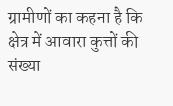ग्रामीणों का कहना है कि क्षेत्र में आवारा कुत्तों की संख्या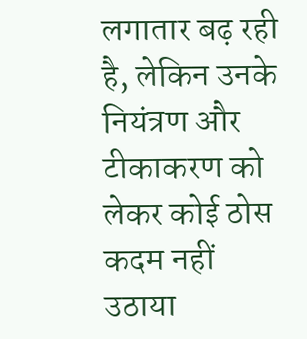लगातार बढ़ रही है, लेकिन उनके नियंत्रण और टीकाकरण को लेकर कोई ठोस कदम नहीं उठाया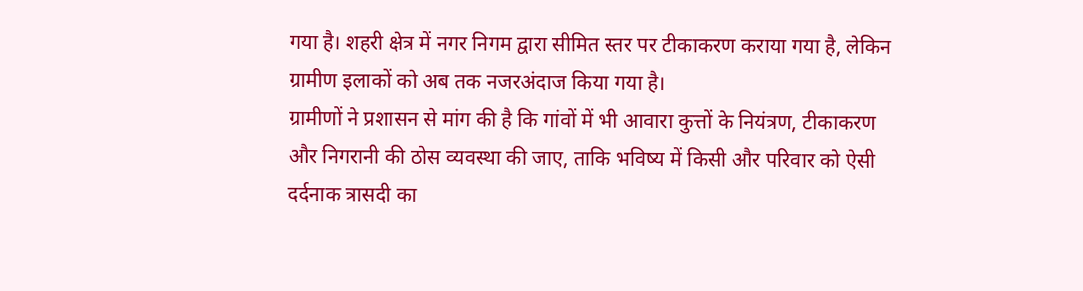गया है। शहरी क्षेत्र में नगर निगम द्वारा सीमित स्तर पर टीकाकरण कराया गया है, लेकिन ग्रामीण इलाकों को अब तक नजरअंदाज किया गया है।
ग्रामीणों ने प्रशासन से मांग की है कि गांवों में भी आवारा कुत्तों के नियंत्रण, टीकाकरण और निगरानी की ठोस व्यवस्था की जाए, ताकि भविष्य में किसी और परिवार को ऐसी दर्दनाक त्रासदी का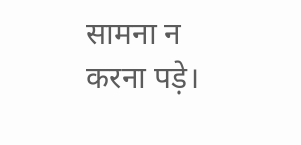सामना न करना पड़े।